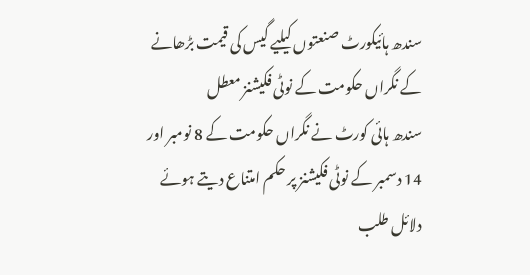سندھ ہائیکورٹ صنعتوں کیلیے گیس کی قیمت بڑھانے کے نگراں حکومت کے نوٹی فکیشنز معطل
سندھ ہائی کورٹ نے نگراں حکومت کے 8 نومبر اور 14 دسمبر کے نوٹی فکیشنز پر حکم امتناع دیتے ہوئے دلائل طلب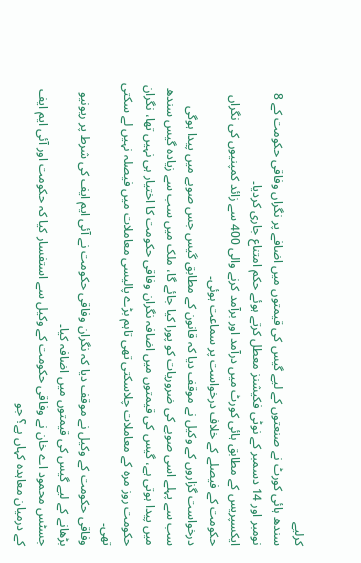کرلیے
سندھ ہائی کورٹ نے صنعتوں کے لیے گیس کی قیمتوں میں اضافے پر نگراں وفاقی حکومت کے 8 نومبر اور 14 دسمبر کے نوٹی فکیشنز معطل کرتے ہوئے حکم امتناع جاری کردیا۔
ایکسپریس کے مطابق ہائی کورٹ میں درآمد اور برآمد کرنے والی 400 سے زائد کمپنیوں کی نگراں حکومت کے فیصلے کے خلاف درخواست پر سماعت ہوئی۔
درخواست گزاروں کے وکیل نے موقف دیا کہ قانون کے مطابق گیس جس صوبے میں پیدا ہوگی سب سے پہلے اسی صوبے کی ضروریات کو پورا کیا جائے گا، ملک میں سب سے زیادہ گیس سندھ میں پیدا ہوتی ہے، گیس کی قیمتوں میں اضافہ نگران وفاقی حکومت کا اختیار ہی نہیں تھا، نگران حکومت روز مرہ کے معاملات چلاسکتی تھی تاہم بڑے پالیسی معاملات میں فیصلہ نہیں لے سکتی تھی۔
وفاقی حکومت کے وکیل نے موقف دیا کہ نگران وفاقی حکومت نے آئی ایم ایف کی شرط پر ریونیو بڑھانے کے لیے گیس کی قیمتوں میں اضافہ کیا۔
جسٹس محمود اے خان نے وفاقی حکومت کے وکیل سے استفسار کیا کہ حکومت اور آئی ایم ایف کے درمیان معاہدہ کہاں ہے؟ جو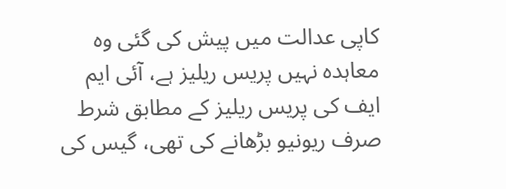کاپی عدالت میں پیش کی گئی وہ معاہدہ نہیں پریس ریلیز ہے، آئی ایم ایف کی پریس ریلیز کے مطابق شرط صرف ریونیو بڑھانے کی تھی، گیس کی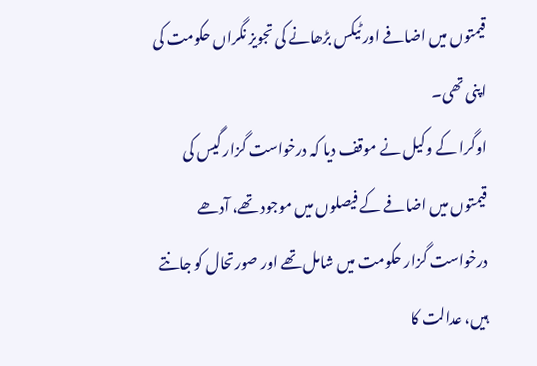قیمتوں میں اضافے اور ٹیکس بڑھانے کی تجویز نگراں حکومت کی اپنی تھی۔
اوگرا کے وکیل نے موقف دیا کہ درخواست گزار گیس کی قیمتوں میں اضافے کے فیصلوں میں موجود تھے، آدھے درخواست گزار حکومت میں شامل تھے اور صورتحال کو جانتے ہیں، عدالت کا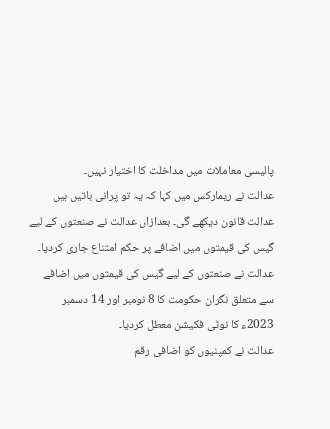پالیسی معاملات میں مداخلت کا اختیار نہیں۔
عدالت نے ریمارکس میں کہا کہ یہ تو پرانی باتیں ہیں عدالت قانون دیکھے گی۔ بعدازاں عدالت نے صنعتوں کے لیے گیس کی قیمتوں میں اضافے پر حکم امتناع جاری کردیا۔ عدالت نے صنعتوں کے لیے گیس کی قیمتوں میں اضافے سے متعلق نگران حکومت کا 8 نومبر اور 14 دسمبر 2023ء کا نوٹی فکیشن معطل کردیا۔
عدالت نے کمپنیوں کو اضافی رقم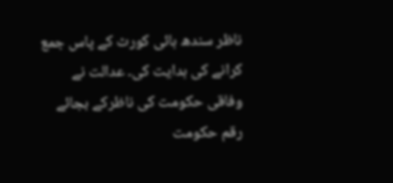ناظر سندھ ہائی کورٹ کے پاس جمع کرانے کی ہدایت کی۔ عدالت نے وفاقی حکومت کی ناظرکے بجائے رقم حکومت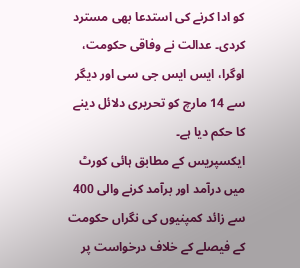کو ادا کرنے کی استدعا بھی مسترد کردی۔ عدالت نے وفاقی حکومت، اوگرا، ایس ایس جی سی اور دیگر سے 14 مارچ کو تحریری دلائل دینے کا حکم دیا ہے۔
ایکسپریس کے مطابق ہائی کورٹ میں درآمد اور برآمد کرنے والی 400 سے زائد کمپنیوں کی نگراں حکومت کے فیصلے کے خلاف درخواست پر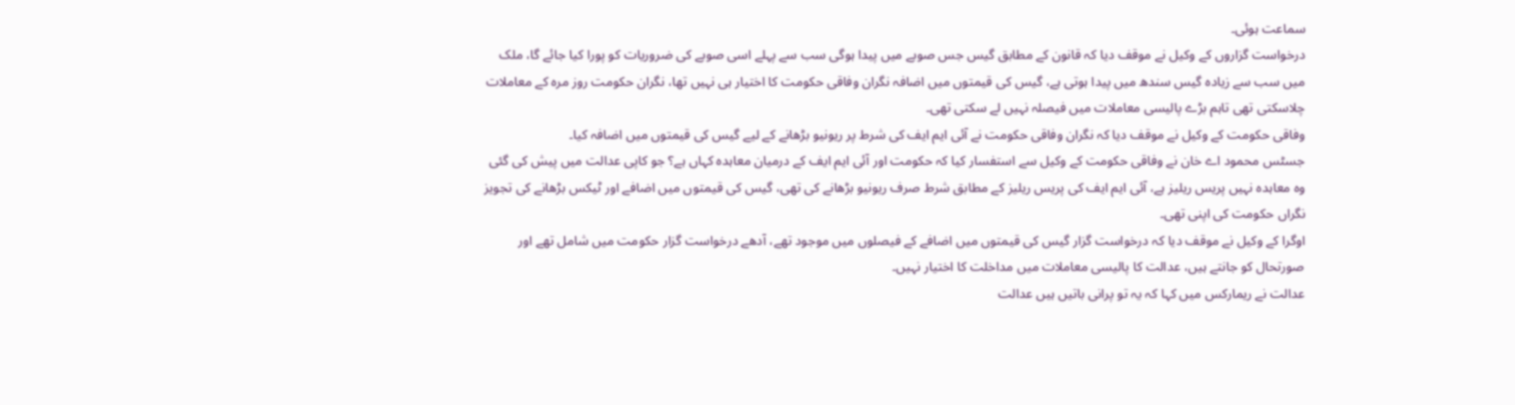سماعت ہوئی۔
درخواست گزاروں کے وکیل نے موقف دیا کہ قانون کے مطابق گیس جس صوبے میں پیدا ہوگی سب سے پہلے اسی صوبے کی ضروریات کو پورا کیا جائے گا، ملک میں سب سے زیادہ گیس سندھ میں پیدا ہوتی ہے، گیس کی قیمتوں میں اضافہ نگران وفاقی حکومت کا اختیار ہی نہیں تھا، نگران حکومت روز مرہ کے معاملات چلاسکتی تھی تاہم بڑے پالیسی معاملات میں فیصلہ نہیں لے سکتی تھی۔
وفاقی حکومت کے وکیل نے موقف دیا کہ نگران وفاقی حکومت نے آئی ایم ایف کی شرط پر ریونیو بڑھانے کے لیے گیس کی قیمتوں میں اضافہ کیا۔
جسٹس محمود اے خان نے وفاقی حکومت کے وکیل سے استفسار کیا کہ حکومت اور آئی ایم ایف کے درمیان معاہدہ کہاں ہے؟ جو کاپی عدالت میں پیش کی گئی وہ معاہدہ نہیں پریس ریلیز ہے، آئی ایم ایف کی پریس ریلیز کے مطابق شرط صرف ریونیو بڑھانے کی تھی، گیس کی قیمتوں میں اضافے اور ٹیکس بڑھانے کی تجویز نگراں حکومت کی اپنی تھی۔
اوگرا کے وکیل نے موقف دیا کہ درخواست گزار گیس کی قیمتوں میں اضافے کے فیصلوں میں موجود تھے، آدھے درخواست گزار حکومت میں شامل تھے اور صورتحال کو جانتے ہیں، عدالت کا پالیسی معاملات میں مداخلت کا اختیار نہیں۔
عدالت نے ریمارکس میں کہا کہ یہ تو پرانی باتیں ہیں عدالت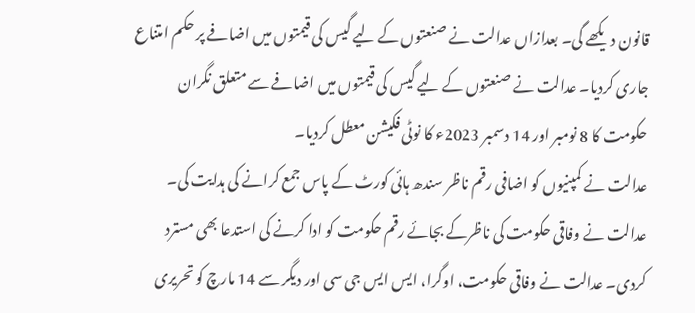قانون دیکھے گی۔ بعدازاں عدالت نے صنعتوں کے لیے گیس کی قیمتوں میں اضافے پر حکم امتناع جاری کردیا۔ عدالت نے صنعتوں کے لیے گیس کی قیمتوں میں اضافے سے متعلق نگران حکومت کا 8 نومبر اور 14 دسمبر 2023ء کا نوٹی فکیشن معطل کردیا۔
عدالت نے کمپنیوں کو اضافی رقم ناظر سندھ ہائی کورٹ کے پاس جمع کرانے کی ہدایت کی۔ عدالت نے وفاقی حکومت کی ناظرکے بجائے رقم حکومت کو ادا کرنے کی استدعا بھی مسترد کردی۔ عدالت نے وفاقی حکومت، اوگرا، ایس ایس جی سی اور دیگر سے 14 مارچ کو تحریری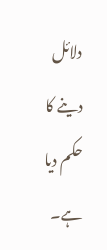دلائل دینے کا حکم دیا ہے۔